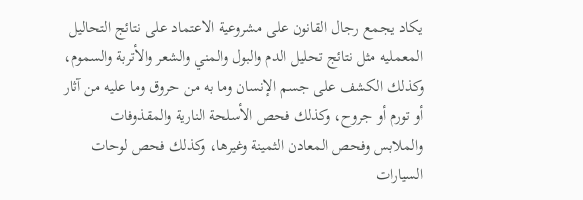يكاد يجمع رجال القانون على مشروعية الاعتماد على نتائج التحاليل المعمليه مثل نتائج تحليل الدم والبول والمني والشعر والأتربة والسموم، وكذلك الكشف على جسم الإنسان وما به من حروق وما عليه من آثار أو تورم أو جروح، وكذلك فحص الأسلحة النارية والمقذوفات والملابس وفحص المعادن الثمينة وغيرها، وكذلك فحص لوحات السيارات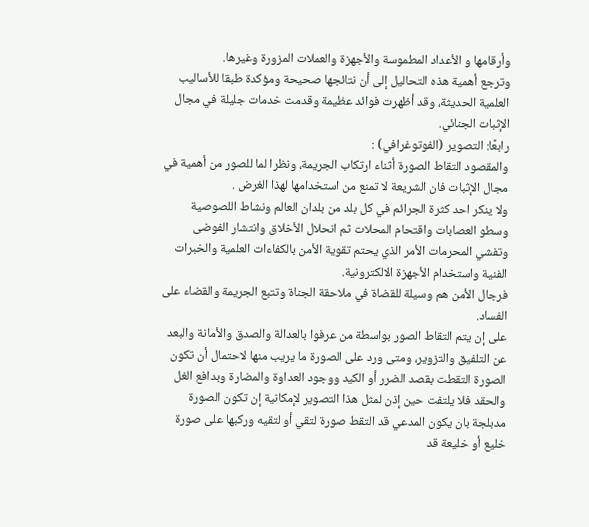وأرقامها و الأعداد المطموسة والأجهزة والعملات المزورة وغيرها.
وترجع أهمية هذه التحاليل إلى أن نتائجها صحيحة ومؤكدة طبقا للأساليب العلمية الحديثة، وقد أظهرت فوائد عظيمة وقدمت خدمات جليلة في مجال الإثبات الجنائي.
رابعًا: التصوير (الفوتوغرافي) :
والمقصود التقاط الصورة أثناء ارتكاب الجريمة، ونظرا لما للصور من أهمية في مجال الإثبات فان الشريعة لا تمنع من استخدامها لهذا الغرض .
ولا ينكر احد كثرة الجرائم في كل بلد من بلدان العالم ونشاط اللصوصية وسطو العصابات واقتحام المحلات ثم انحلال الأخلاق وانتشار الفوضى وتفشي المحرمات الأمر الذي يحتم تقوية الأمن بالكفاءات العلمية والخبرات الفنية واستخدام الأجهزة الالكترونية.
فرجال الأمن هم وسيلة للقضاة في ملاحقة الجناة وتتبع الجريمة والقضاء على الفساد.
على إن يتم التقاط الصور بواسطة من عرفوا بالعدالة والصدق والأمانة والبعد عن التلفيق والتزوير، ومتى ورد على الصورة ما يريب منها لاحتمال أن تكون الصورة التقطت بقصد الضرر أو الكيد ووجود العداوة والمضارة وبدافع الغل والحقد فلا يلتفت حين إذن لمثل هذا التصوير لإمكانية إن تكون الصورة مدبلجة بان يكون المدعي قد التقط صورة لتقي أو لتقيه وركبها على صورة خليع أو خليعة قد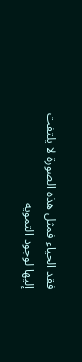فقد الحياء فمثل هذه الصورة لا يلتفت إليها لوجود التمويه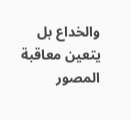والخداع بل يتعين معاقبة المصور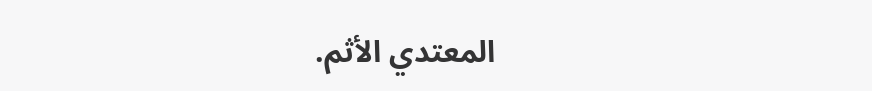المعتدي الأثم.